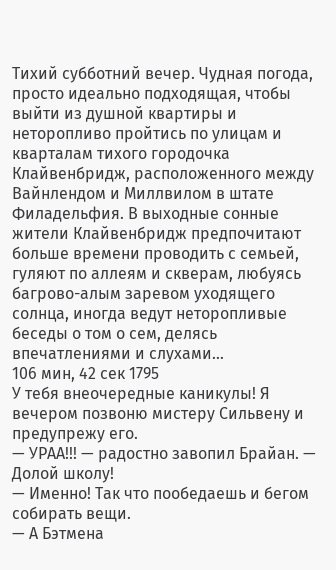Тихий субботний вечер. Чудная погода, просто идеально подходящая, чтобы выйти из душной квартиры и неторопливо пройтись по улицам и кварталам тихого городочка Клайвенбридж, расположенного между Вайнлендом и Миллвилом в штате Филадельфия. В выходные сонные жители Клайвенбридж предпочитают больше времени проводить с семьей, гуляют по аллеям и скверам, любуясь багрово-алым заревом уходящего солнца, иногда ведут неторопливые беседы о том о сем, делясь впечатлениями и слухами…
106 мин, 42 сек 1795
У тебя внеочередные каникулы! Я вечером позвоню мистеру Сильвену и предупрежу его.
— УРАА!!! — радостно завопил Брайан. — Долой школу!
— Именно! Так что пообедаешь и бегом собирать вещи.
— А Бэтмена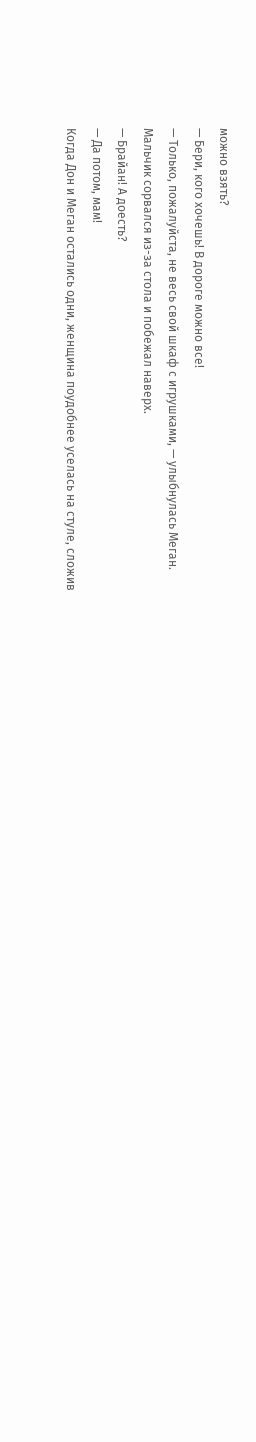можно взять?
— Бери, кого хочешь! В дороге можно все!
— Только, пожалуйста, не весь свой шкаф с игрушками, — улыбнулась Меган.
Мальчик сорвался из-за стола и побежал наверх.
— Брайан! А доесть?
— Да потом, мам!
Когда Дон и Меган остались одни, женщина поудобнее уселась на стуле, сложив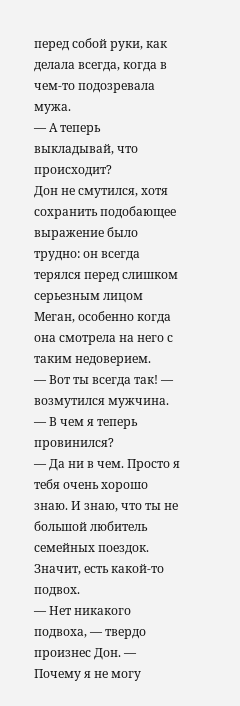перед собой руки, как делала всегда, когда в чем-то подозревала мужа.
— А теперь выкладывай, что происходит?
Дон не смутился, хотя сохранить подобающее выражение было трудно: он всегда терялся перед слишком серьезным лицом Меган, особенно когда она смотрела на него с таким недоверием.
— Вот ты всегда так! — возмутился мужчина. — В чем я теперь провинился?
— Да ни в чем. Просто я тебя очень хорошо знаю. И знаю, что ты не большой любитель семейных поездок. Значит, есть какой-то подвох.
— Нет никакого подвоха, — твердо произнес Дон. — Почему я не могу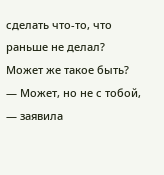сделать что-то, что раньше не делал? Может же такое быть?
— Может, но не с тобой, — заявила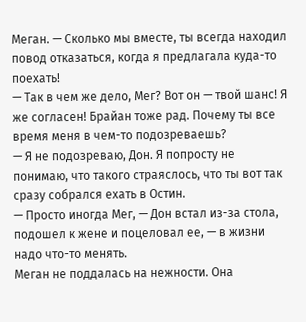Меган. — Сколько мы вместе, ты всегда находил повод отказаться, когда я предлагала куда-то поехать!
— Так в чем же дело, Мег? Вот он — твой шанс! Я же согласен! Брайан тоже рад. Почему ты все время меня в чем-то подозреваешь?
— Я не подозреваю, Дон. Я попросту не понимаю, что такого страяслось, что ты вот так сразу собрался ехать в Остин.
— Просто иногда Мег, — Дон встал из-за стола, подошел к жене и поцеловал ее, — в жизни надо что-то менять.
Меган не поддалась на нежности. Она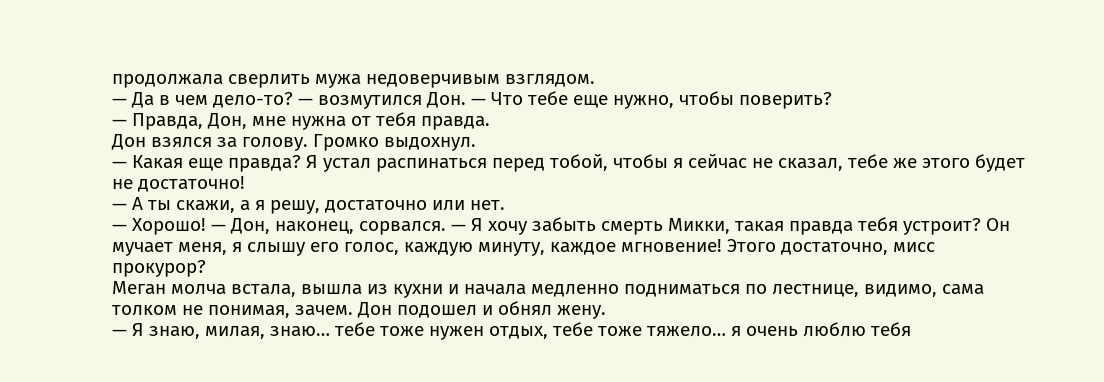продолжала сверлить мужа недоверчивым взглядом.
— Да в чем дело-то? — возмутился Дон. — Что тебе еще нужно, чтобы поверить?
— Правда, Дон, мне нужна от тебя правда.
Дон взялся за голову. Громко выдохнул.
— Какая еще правда? Я устал распинаться перед тобой, чтобы я сейчас не сказал, тебе же этого будет не достаточно!
— А ты скажи, а я решу, достаточно или нет.
— Хорошо! — Дон, наконец, сорвался. — Я хочу забыть смерть Микки, такая правда тебя устроит? Он мучает меня, я слышу его голос, каждую минуту, каждое мгновение! Этого достаточно, мисс прокурор?
Меган молча встала, вышла из кухни и начала медленно подниматься по лестнице, видимо, сама толком не понимая, зачем. Дон подошел и обнял жену.
— Я знаю, милая, знаю… тебе тоже нужен отдых, тебе тоже тяжело… я очень люблю тебя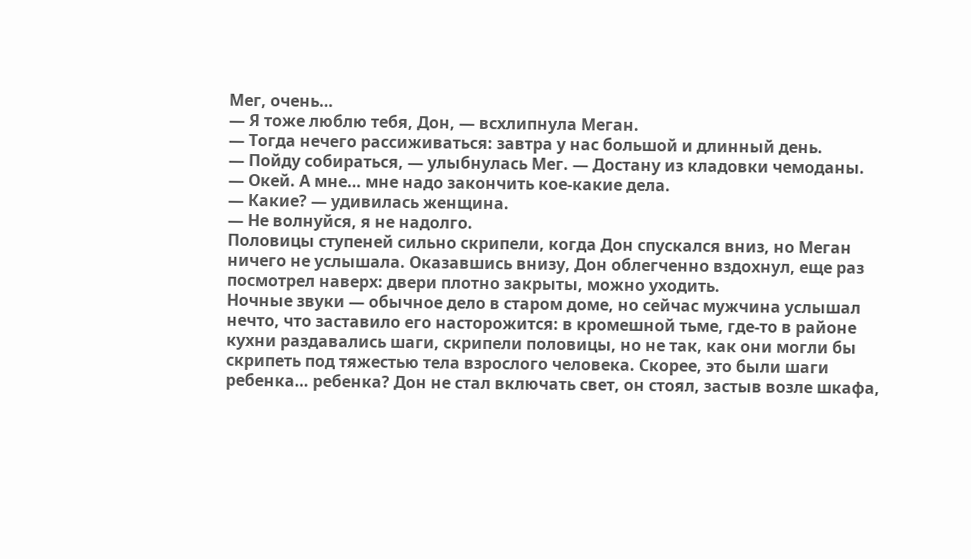Мег, очень…
— Я тоже люблю тебя, Дон, — всхлипнула Меган.
— Тогда нечего рассиживаться: завтра у нас большой и длинный день.
— Пойду собираться, — улыбнулась Мег. — Достану из кладовки чемоданы.
— Окей. А мне… мне надо закончить кое-какие дела.
— Какие? — удивилась женщина.
— Не волнуйся, я не надолго.
Половицы ступеней сильно скрипели, когда Дон спускался вниз, но Меган ничего не услышала. Оказавшись внизу, Дон облегченно вздохнул, еще раз посмотрел наверх: двери плотно закрыты, можно уходить.
Ночные звуки — обычное дело в старом доме, но сейчас мужчина услышал нечто, что заставило его насторожится: в кромешной тьме, где-то в районе кухни раздавались шаги, скрипели половицы, но не так, как они могли бы скрипеть под тяжестью тела взрослого человека. Скорее, это были шаги ребенка… ребенка? Дон не стал включать свет, он стоял, застыв возле шкафа,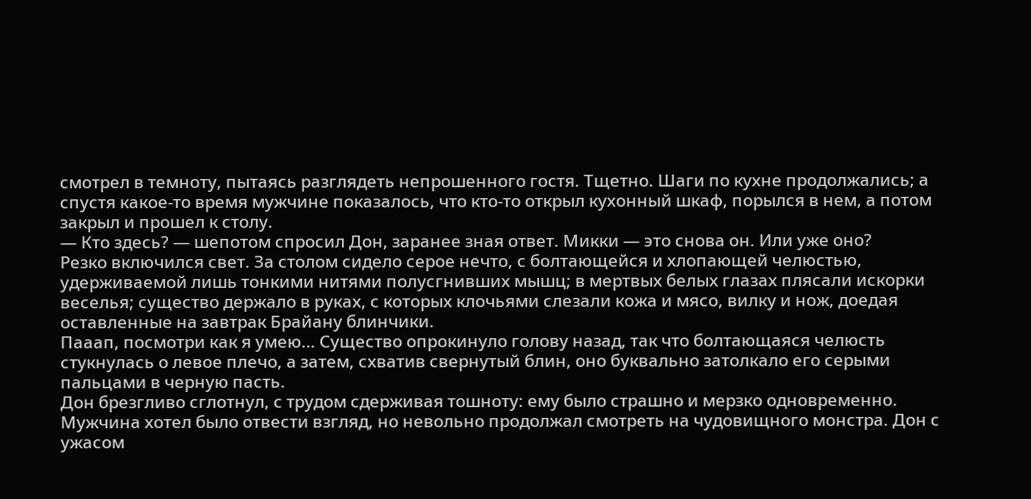смотрел в темноту, пытаясь разглядеть непрошенного гостя. Тщетно. Шаги по кухне продолжались; а спустя какое-то время мужчине показалось, что кто-то открыл кухонный шкаф, порылся в нем, а потом закрыл и прошел к столу.
— Кто здесь? — шепотом спросил Дон, заранее зная ответ. Микки — это снова он. Или уже оно?
Резко включился свет. За столом сидело серое нечто, с болтающейся и хлопающей челюстью, удерживаемой лишь тонкими нитями полусгнивших мышц; в мертвых белых глазах плясали искорки веселья; существо держало в руках, с которых клочьями слезали кожа и мясо, вилку и нож, доедая оставленные на завтрак Брайану блинчики.
Пааап, посмотри как я умею… Существо опрокинуло голову назад, так что болтающаяся челюсть стукнулась о левое плечо, а затем, схватив свернутый блин, оно буквально затолкало его серыми пальцами в черную пасть.
Дон брезгливо сглотнул, с трудом сдерживая тошноту: ему было страшно и мерзко одновременно. Мужчина хотел было отвести взгляд, но невольно продолжал смотреть на чудовищного монстра. Дон с ужасом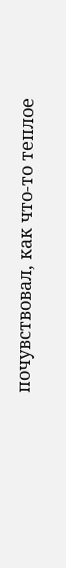почувствовал, как что-то теплое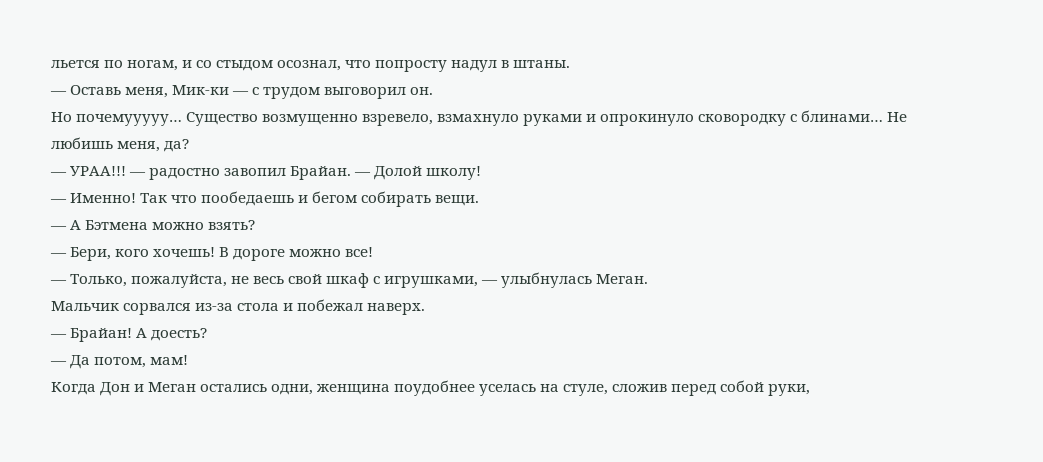льется по ногам, и со стыдом осознал, что попросту надул в штаны.
— Оставь меня, Мик-ки — с трудом выговорил он.
Но почемууууу… Существо возмущенно взревело, взмахнуло руками и опрокинуло сковородку с блинами… Не любишь меня, да?
— УРАА!!! — радостно завопил Брайан. — Долой школу!
— Именно! Так что пообедаешь и бегом собирать вещи.
— А Бэтмена можно взять?
— Бери, кого хочешь! В дороге можно все!
— Только, пожалуйста, не весь свой шкаф с игрушками, — улыбнулась Меган.
Мальчик сорвался из-за стола и побежал наверх.
— Брайан! А доесть?
— Да потом, мам!
Когда Дон и Меган остались одни, женщина поудобнее уселась на стуле, сложив перед собой руки,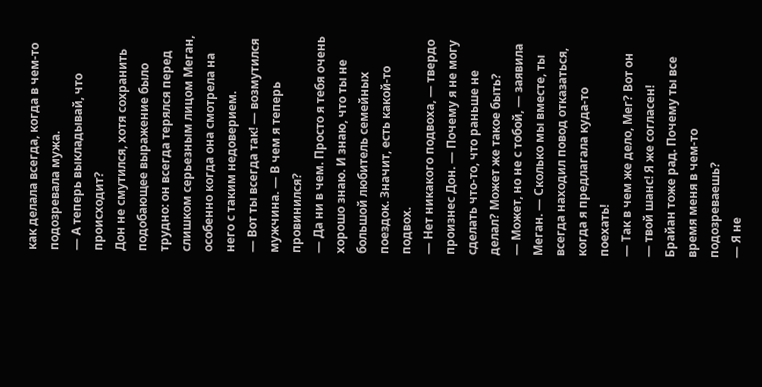как делала всегда, когда в чем-то подозревала мужа.
— А теперь выкладывай, что происходит?
Дон не смутился, хотя сохранить подобающее выражение было трудно: он всегда терялся перед слишком серьезным лицом Меган, особенно когда она смотрела на него с таким недоверием.
— Вот ты всегда так! — возмутился мужчина. — В чем я теперь провинился?
— Да ни в чем. Просто я тебя очень хорошо знаю. И знаю, что ты не большой любитель семейных поездок. Значит, есть какой-то подвох.
— Нет никакого подвоха, — твердо произнес Дон. — Почему я не могу сделать что-то, что раньше не делал? Может же такое быть?
— Может, но не с тобой, — заявила Меган. — Сколько мы вместе, ты всегда находил повод отказаться, когда я предлагала куда-то поехать!
— Так в чем же дело, Мег? Вот он — твой шанс! Я же согласен! Брайан тоже рад. Почему ты все время меня в чем-то подозреваешь?
— Я не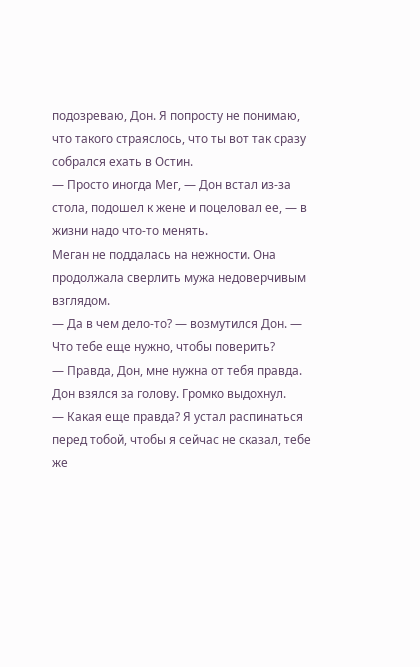подозреваю, Дон. Я попросту не понимаю, что такого страяслось, что ты вот так сразу собрался ехать в Остин.
— Просто иногда Мег, — Дон встал из-за стола, подошел к жене и поцеловал ее, — в жизни надо что-то менять.
Меган не поддалась на нежности. Она продолжала сверлить мужа недоверчивым взглядом.
— Да в чем дело-то? — возмутился Дон. — Что тебе еще нужно, чтобы поверить?
— Правда, Дон, мне нужна от тебя правда.
Дон взялся за голову. Громко выдохнул.
— Какая еще правда? Я устал распинаться перед тобой, чтобы я сейчас не сказал, тебе же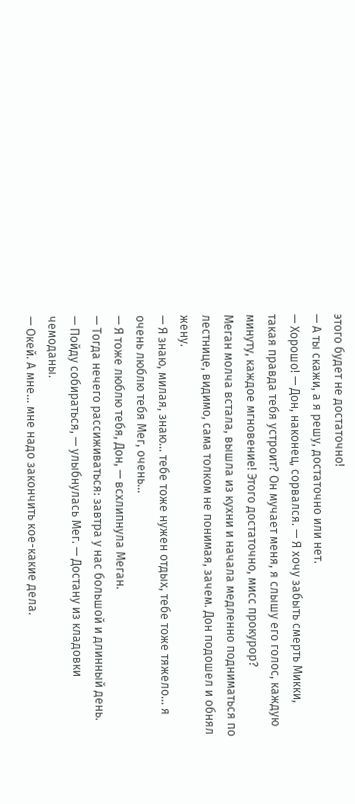этого будет не достаточно!
— А ты скажи, а я решу, достаточно или нет.
— Хорошо! — Дон, наконец, сорвался. — Я хочу забыть смерть Микки, такая правда тебя устроит? Он мучает меня, я слышу его голос, каждую минуту, каждое мгновение! Этого достаточно, мисс прокурор?
Меган молча встала, вышла из кухни и начала медленно подниматься по лестнице, видимо, сама толком не понимая, зачем. Дон подошел и обнял жену.
— Я знаю, милая, знаю… тебе тоже нужен отдых, тебе тоже тяжело… я очень люблю тебя Мег, очень…
— Я тоже люблю тебя, Дон, — всхлипнула Меган.
— Тогда нечего рассиживаться: завтра у нас большой и длинный день.
— Пойду собираться, — улыбнулась Мег. — Достану из кладовки чемоданы.
— Окей. А мне… мне надо закончить кое-какие дела.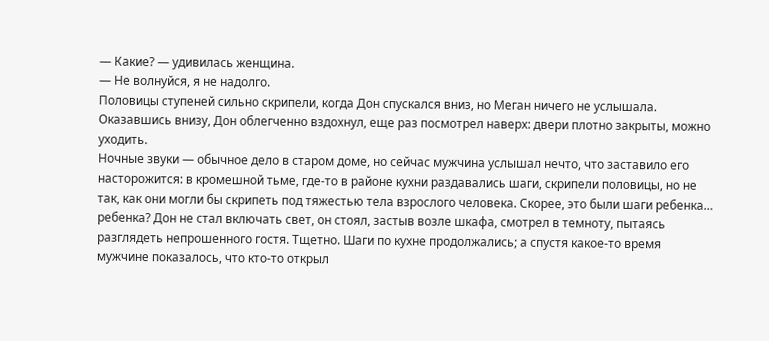— Какие? — удивилась женщина.
— Не волнуйся, я не надолго.
Половицы ступеней сильно скрипели, когда Дон спускался вниз, но Меган ничего не услышала. Оказавшись внизу, Дон облегченно вздохнул, еще раз посмотрел наверх: двери плотно закрыты, можно уходить.
Ночные звуки — обычное дело в старом доме, но сейчас мужчина услышал нечто, что заставило его насторожится: в кромешной тьме, где-то в районе кухни раздавались шаги, скрипели половицы, но не так, как они могли бы скрипеть под тяжестью тела взрослого человека. Скорее, это были шаги ребенка… ребенка? Дон не стал включать свет, он стоял, застыв возле шкафа, смотрел в темноту, пытаясь разглядеть непрошенного гостя. Тщетно. Шаги по кухне продолжались; а спустя какое-то время мужчине показалось, что кто-то открыл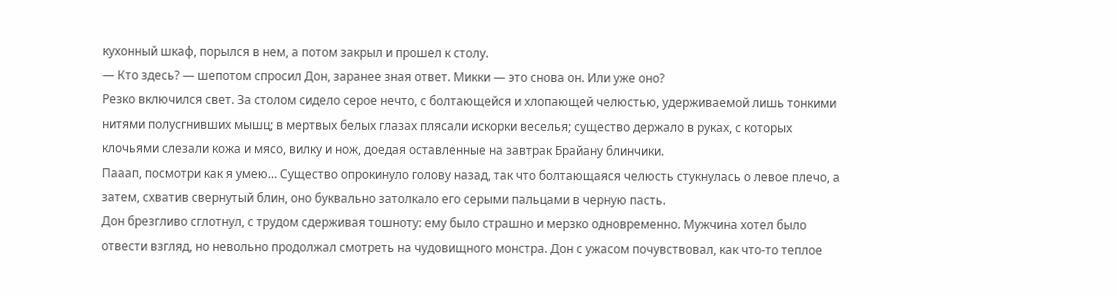кухонный шкаф, порылся в нем, а потом закрыл и прошел к столу.
— Кто здесь? — шепотом спросил Дон, заранее зная ответ. Микки — это снова он. Или уже оно?
Резко включился свет. За столом сидело серое нечто, с болтающейся и хлопающей челюстью, удерживаемой лишь тонкими нитями полусгнивших мышц; в мертвых белых глазах плясали искорки веселья; существо держало в руках, с которых клочьями слезали кожа и мясо, вилку и нож, доедая оставленные на завтрак Брайану блинчики.
Пааап, посмотри как я умею… Существо опрокинуло голову назад, так что болтающаяся челюсть стукнулась о левое плечо, а затем, схватив свернутый блин, оно буквально затолкало его серыми пальцами в черную пасть.
Дон брезгливо сглотнул, с трудом сдерживая тошноту: ему было страшно и мерзко одновременно. Мужчина хотел было отвести взгляд, но невольно продолжал смотреть на чудовищного монстра. Дон с ужасом почувствовал, как что-то теплое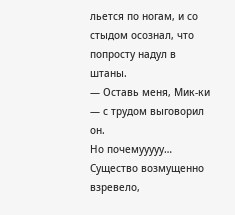льется по ногам, и со стыдом осознал, что попросту надул в штаны.
— Оставь меня, Мик-ки — с трудом выговорил он.
Но почемууууу… Существо возмущенно взревело,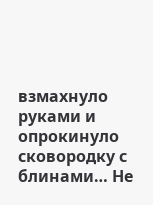взмахнуло руками и опрокинуло сковородку с блинами… Не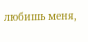любишь меня,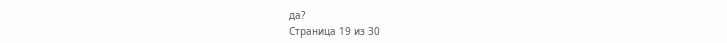да?
Страница 19 из 30